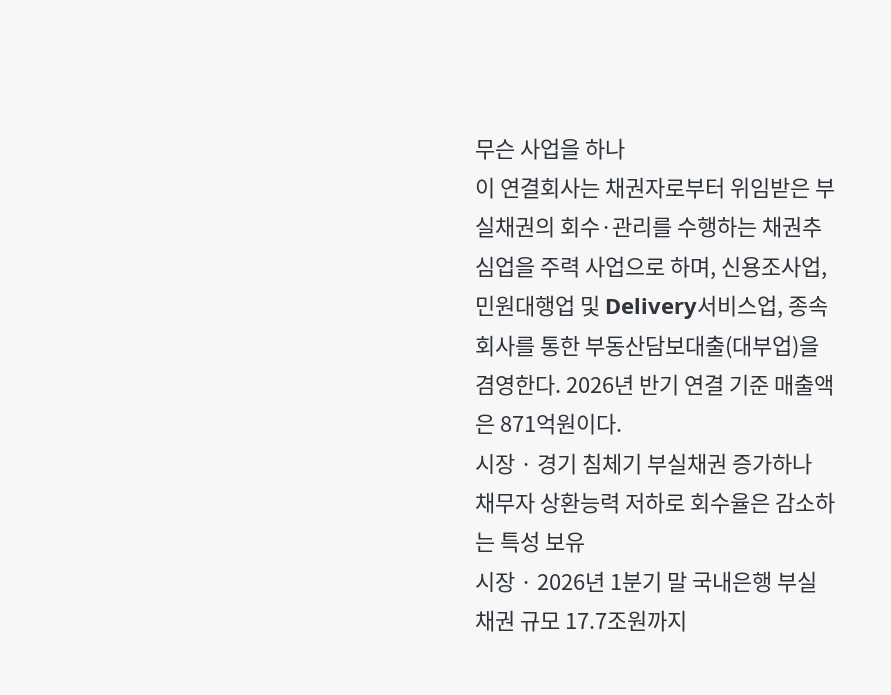무슨 사업을 하나
이 연결회사는 채권자로부터 위임받은 부실채권의 회수·관리를 수행하는 채권추심업을 주력 사업으로 하며, 신용조사업, 민원대행업 및 Delivery서비스업, 종속회사를 통한 부동산담보대출(대부업)을 겸영한다. 2026년 반기 연결 기준 매출액은 871억원이다.
시장 · 경기 침체기 부실채권 증가하나 채무자 상환능력 저하로 회수율은 감소하는 특성 보유
시장 · 2026년 1분기 말 국내은행 부실채권 규모 17.7조원까지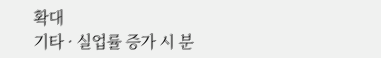확대
기타 · 실업률 증가 시 분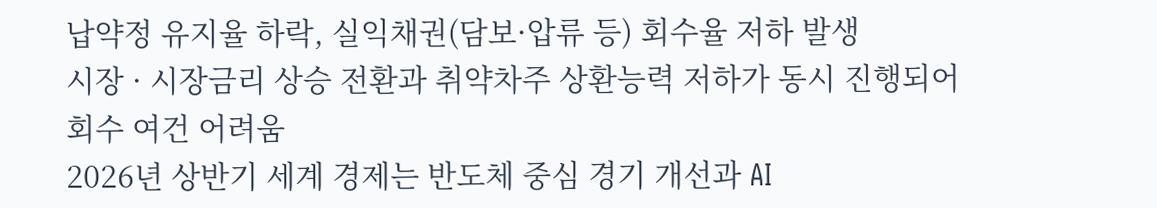납약정 유지율 하락, 실익채권(담보·압류 등) 회수율 저하 발생
시장 · 시장금리 상승 전환과 취약차주 상환능력 저하가 동시 진행되어 회수 여건 어려움
2026년 상반기 세계 경제는 반도체 중심 경기 개선과 AI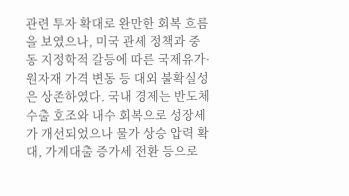관련 투자 확대로 완만한 회복 흐름을 보였으나, 미국 관세 정책과 중동 지정학적 갈등에 따른 국제유가·원자재 가격 변동 등 대외 불확실성은 상존하였다. 국내 경제는 반도체 수출 호조와 내수 회복으로 성장세가 개선되었으나 물가 상승 압력 확대, 가계대출 증가세 전환 등으로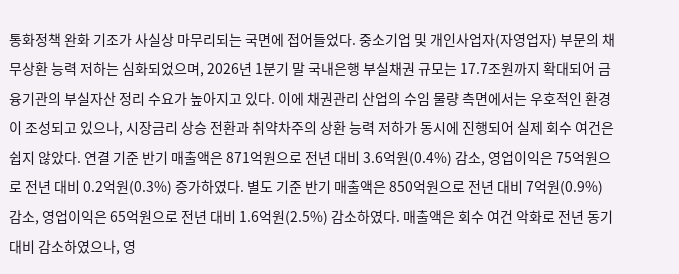통화정책 완화 기조가 사실상 마무리되는 국면에 접어들었다. 중소기업 및 개인사업자(자영업자) 부문의 채무상환 능력 저하는 심화되었으며, 2026년 1분기 말 국내은행 부실채권 규모는 17.7조원까지 확대되어 금융기관의 부실자산 정리 수요가 높아지고 있다. 이에 채권관리 산업의 수임 물량 측면에서는 우호적인 환경이 조성되고 있으나, 시장금리 상승 전환과 취약차주의 상환 능력 저하가 동시에 진행되어 실제 회수 여건은 쉽지 않았다. 연결 기준 반기 매출액은 871억원으로 전년 대비 3.6억원(0.4%) 감소, 영업이익은 75억원으로 전년 대비 0.2억원(0.3%) 증가하였다. 별도 기준 반기 매출액은 850억원으로 전년 대비 7억원(0.9%) 감소, 영업이익은 65억원으로 전년 대비 1.6억원(2.5%) 감소하였다. 매출액은 회수 여건 악화로 전년 동기 대비 감소하였으나, 영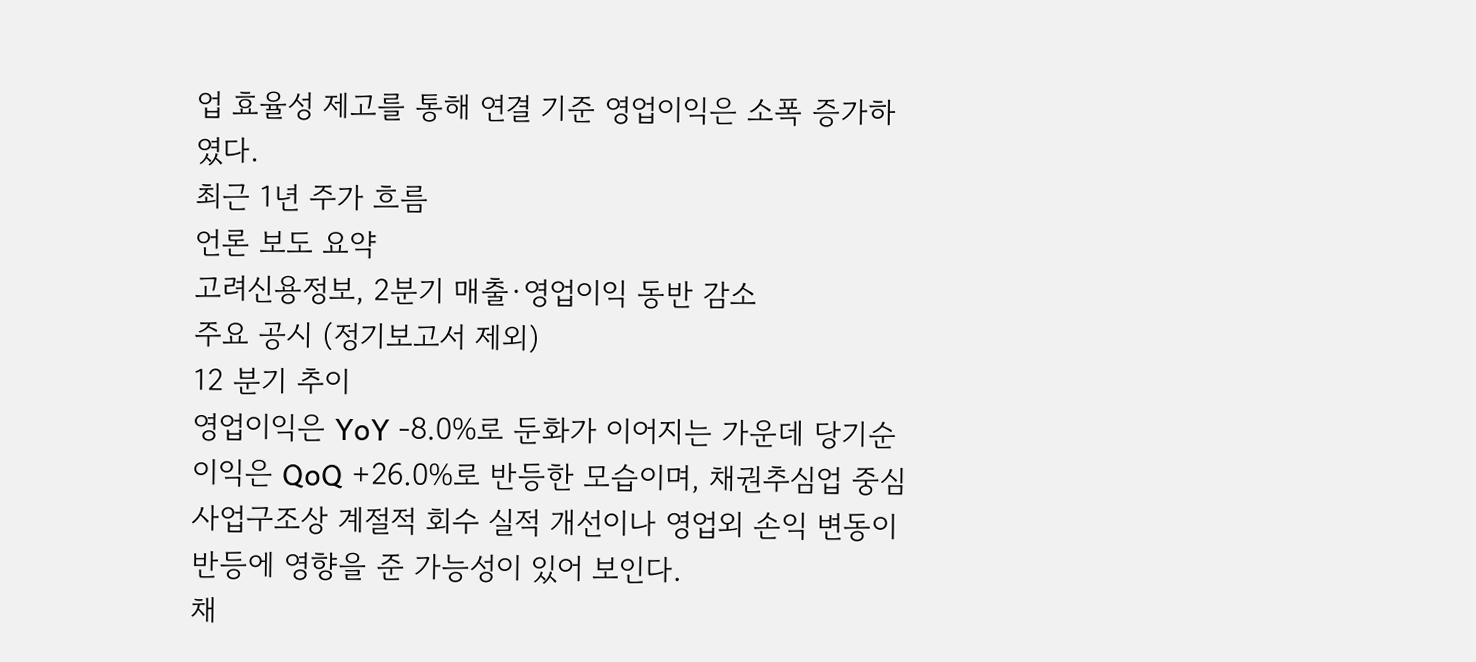업 효율성 제고를 통해 연결 기준 영업이익은 소폭 증가하였다.
최근 1년 주가 흐름
언론 보도 요약
고려신용정보, 2분기 매출·영업이익 동반 감소
주요 공시 (정기보고서 제외)
12 분기 추이
영업이익은 YoY -8.0%로 둔화가 이어지는 가운데 당기순이익은 QoQ +26.0%로 반등한 모습이며, 채권추심업 중심 사업구조상 계절적 회수 실적 개선이나 영업외 손익 변동이 반등에 영향을 준 가능성이 있어 보인다.
채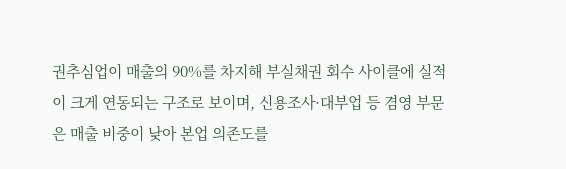권추심업이 매출의 90%를 차지해 부실채권 회수 사이클에 실적이 크게 연동되는 구조로 보이며, 신용조사·대부업 등 겸영 부문은 매출 비중이 낮아 본업 의존도를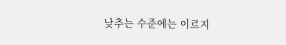낮추는 수준에는 이르지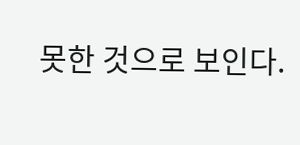못한 것으로 보인다.